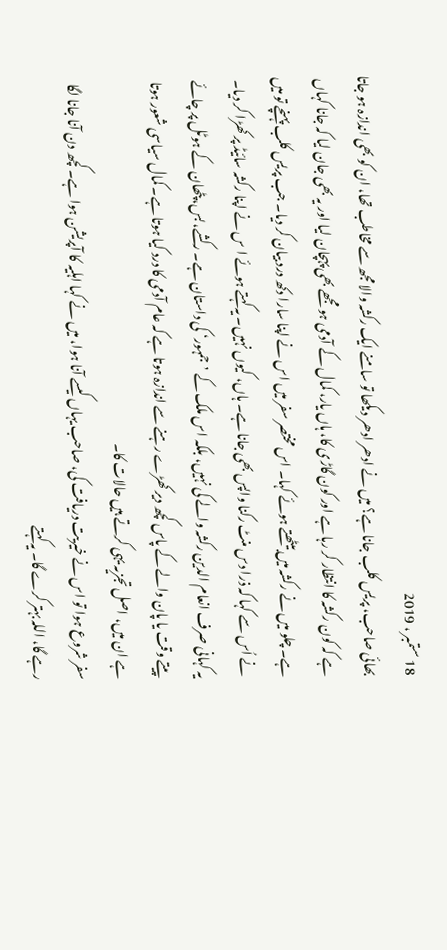18 ستمبر ، 2019
بھائی صاحب، پریس کلب جانا ہے؟ میں نے ادھر ادھر دیکھا تو سامنے ایک رکشہ والا مجھ سے مخاطب تھا، ان کو بھی اندازہ ہو جاتا ہے کہ کون رکشہ کا انتظار کر رہا ہے اور کون گاڑی کا، ہاں یار، کمال کے آدمی ہو مجھے بھی پہچان لیا اور یہ بھی جان لیا کہ جانا کہاں ہے۔ چلو میں نے رکشہ میں بیٹھتے ہوئے کہا۔ اس مختصر سفر میں اس نے اپنا سارا دکھ درد بیان کر دیا۔ جب پریس کلب پہنچے تو میں نے اُس سے کہا کہ ذرا دس منٹ رکنا واپس بھی جانا ہے۔ ہاں، کیوں نہیں۔ یہ کہتے ہوئے ا س نے اپنا رکشہ سائیڈ پر کھڑا کر دیا۔
یہ کہانی صرف انعام الدین رکشہ والے کی نہیں، بلکہ اس ملک کے ’جمہور‘ کی داستان ہے۔ رکشے، بس، پٹھان کے ہوٹل پر چائے پیتے وقت یا پان والے کے پاس کچھ دیر کھڑے رہنے سے اندازہ ہوتا ہے کہ عام آدمی کا درد کیا ہوتا ہے۔ کمال سیاسی شعور ہوتا ہے ان میں، اصل تجزیہ یہی کرتے ہیں حالات کا۔
سفر شروع ہوا تو اس نے خیریت دریافت کی، صاحب یہاں کیسے آنا ہوا، میں نے کہا اہلیہ کا آپریشن ہوا ہے۔ کچھ دن آنا جانا لگا رہے گا، اللہ بہتر کرے گا۔ یہ کہتے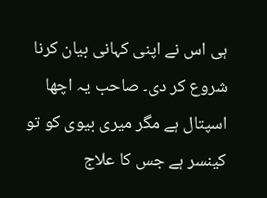ہی اس نے اپنی کہانی بیان کرنا شروع کر دی۔ صاحب یہ اچھا اسپتال ہے مگر میری بیوی کو تو کینسر ہے جس کا علاج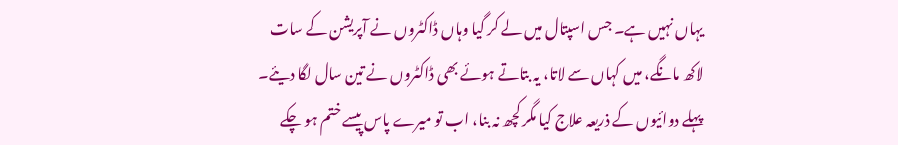یہاں نہیں ہے۔ جس اسپتال میں لے کر گیا وہاں ڈاکٹروں نے آپریشن کے سات لاکھ مانگے، میں کہاں سے لاتا، یہ بتاتے ہوئے بھی ڈاکٹروں نے تین سال لگا دیئے۔ پہلے دوائیوں کے ذریعہ علاج کیا مگر کچھ نہ بنا، اب تو میرے پاس پیسے ختم ہو چکے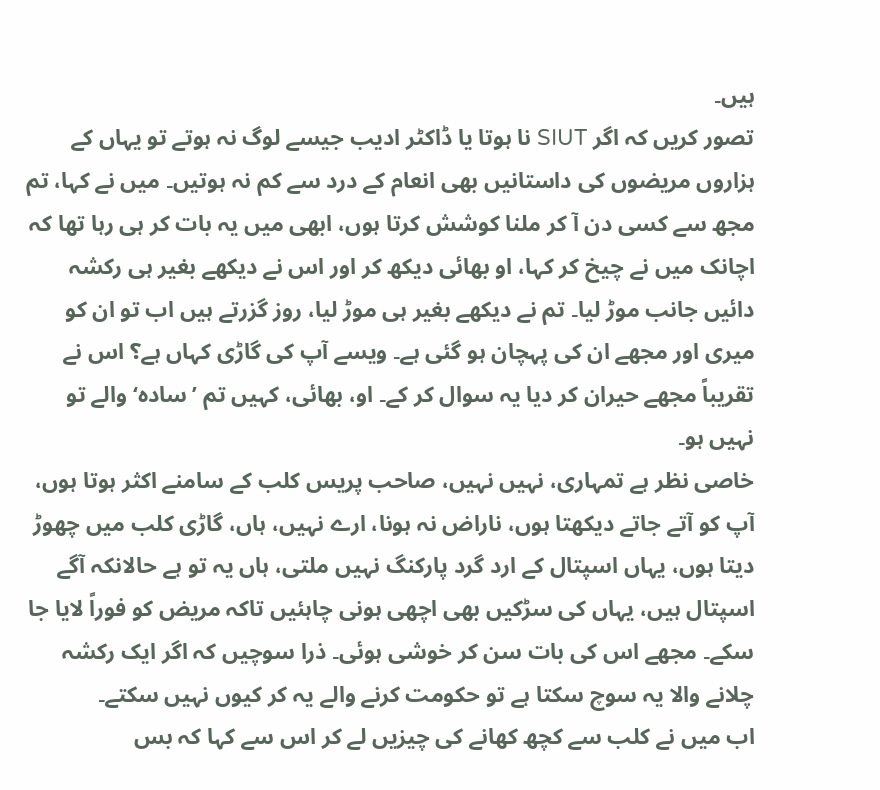ہیں۔
تصور کریں کہ اگر SIUT نا ہوتا یا ڈاکٹر ادیب جیسے لوگ نہ ہوتے تو یہاں کے ہزاروں مریضوں کی داستانیں بھی انعام کے درد سے کم نہ ہوتیں۔ میں نے کہا، تم مجھ سے کسی دن آ کر ملنا کوشش کرتا ہوں، ابھی میں یہ بات کر ہی رہا تھا کہ اچانک میں نے چیخ کر کہا، او بھائی دیکھ کر اور اس نے دیکھے بغیر ہی رکشہ دائیں جانب موڑ لیا۔ تم نے دیکھے بغیر ہی موڑ لیا، روز گزرتے ہیں اب تو ان کو میری اور مجھے ان کی پہچان ہو گئی ہے۔ ویسے آپ کی گاڑی کہاں ہے؟ اس نے تقریباً مجھے حیران کر دیا یہ سوال کر کے۔ او، بھائی، کہیں تم ’سادہ‘ والے تو نہیں ہو۔
خاصی نظر ہے تمہاری، نہیں نہیں، صاحب پریس کلب کے سامنے اکثر ہوتا ہوں، آپ کو آتے جاتے دیکھتا ہوں، ناراض نہ ہونا، ارے نہیں، ہاں، گاڑی کلب میں چھوڑ دیتا ہوں، یہاں اسپتال کے ارد گرد پارکنگ نہیں ملتی، ہاں یہ تو ہے حالانکہ آگے اسپتال ہیں، یہاں کی سڑکیں بھی اچھی ہونی چاہئیں تاکہ مریض کو فوراً لایا جا سکے۔ مجھے اس کی بات سن کر خوشی ہوئی۔ ذرا سوچیں کہ اگر ایک رکشہ چلانے والا یہ سوچ سکتا ہے تو حکومت کرنے والے یہ کر کیوں نہیں سکتے۔
اب میں نے کلب سے کچھ کھانے کی چیزیں لے کر اس سے کہا کہ بس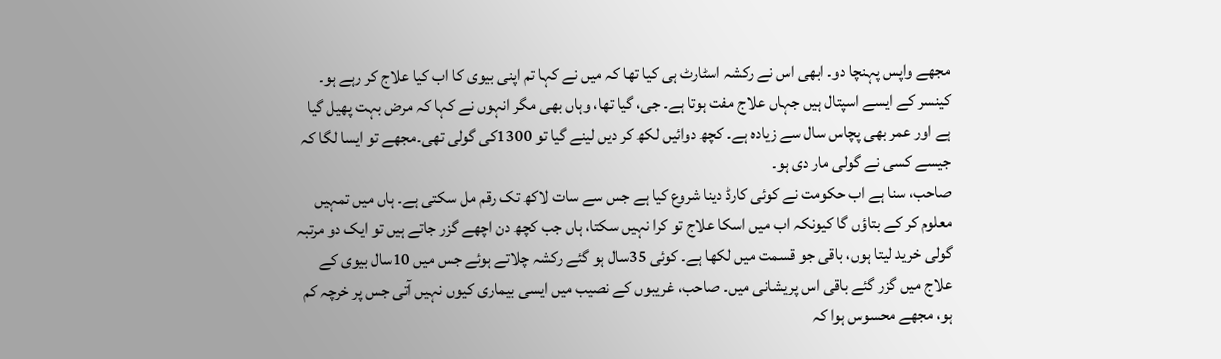مجھے واپس پہنچا دو۔ ابھی اس نے رکشہ اسٹارٹ ہی کیا تھا کہ میں نے کہا تم اپنی بیوی کا اب کیا علاج کر رہے ہو۔ کینسر کے ایسے اسپتال ہیں جہاں علاج مفت ہوتا ہے۔ جی، گیا تھا، وہاں بھی مگر انہوں نے کہا کہ مرض بہت پھیل گیا ہے اور عمر بھی پچاس سال سے زیادہ ہے۔ کچھ دوائیں لکھ کر دیں لینے گیا تو 1300کی گولی تھی۔مجھے تو ایسا لگا کہ جیسے کسی نے گولی مار دی ہو۔
صاحب، سنا ہے اب حکومت نے کوئی کارڈ دینا شروع کیا ہے جس سے سات لاکھ تک رقم مل سکتی ہے۔ ہاں میں تمہیں معلوم کر کے بتاؤں گا کیونکہ اب میں اسکا علاج تو کرا نہیں سکتا، ہاں جب کچھ دن اچھے گزر جاتے ہیں تو ایک دو مرتبہ گولی خرید لیتا ہوں، باقی جو قسمت میں لکھا ہے۔ کوئی 35سال ہو گئے رکشہ چلاتے ہوئے جس میں 10سال بیوی کے علاج میں گزر گئے باقی اس پریشانی میں۔ صاحب، غریبوں کے نصیب میں ایسی بیماری کیوں نہیں آتی جس پر خرچہ کم ہو، مجھے محسوس ہوا کہ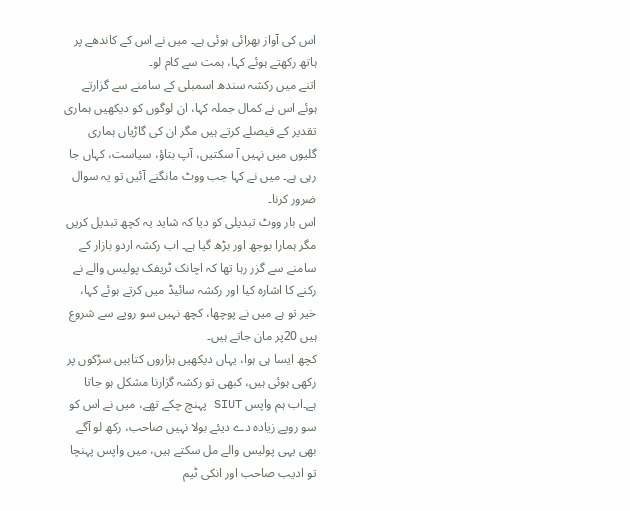اس کی آواز بھرائی ہوئی ہے۔ میں نے اس کے کاندھے پر ہاتھ رکھتے ہوئے کہا، ہمت سے کام لو۔
اتنے میں رکشہ سندھ اسمبلی کے سامنے سے گزارتے ہوئے اس نے کمال جملہ کہا، ان لوگوں کو دیکھیں ہماری تقدیر کے فیصلے کرتے ہیں مگر ان کی گاڑیاں ہماری گلیوں میں نہیں آ سکتیں، آپ بتاؤ، سیاست، کہاں جا رہی ہے۔ میں نے کہا جب ووٹ مانگنے آئیں تو یہ سوال ضرور کرنا۔
اس بار ووٹ تبدیلی کو دیا کہ شاید یہ کچھ تبدیل کریں مگر ہمارا بوجھ اور بڑھ گیا ہے۔ اب رکشہ اردو بازار کے سامنے سے گزر رہا تھا کہ اچانک ٹریفک پولیس والے نے رکنے کا اشارہ کیا اور رکشہ سائیڈ میں کرتے ہوئے کہا، خیر تو ہے میں نے پوچھا، کچھ نہیں سو روپے سے شروع ہیں 20پر مان جاتے ہیں۔
کچھ ایسا ہی ہوا، یہاں دیکھیں ہزاروں کتابیں سڑکوں پر رکھی ہوئی ہیں، کبھی تو رکشہ گزارنا مشکل ہو جاتا ہے۔اب ہم واپس SIUT پہنچ چکے تھے، میں نے اس کو سو روپے زیادہ دے دیئے بولا نہیں صاحب، رکھ لو آگے بھی یہی پولیس والے مل سکتے ہیں، میں واپس پہنچا تو ادیب صاحب اور انکی ٹیم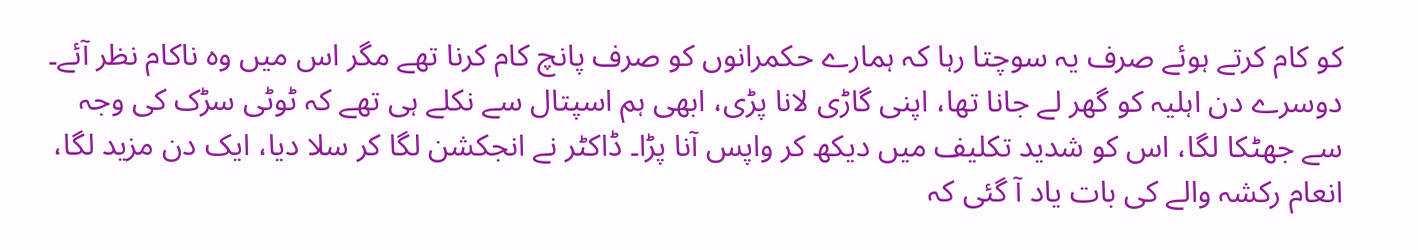کو کام کرتے ہوئے صرف یہ سوچتا رہا کہ ہمارے حکمرانوں کو صرف پانچ کام کرنا تھے مگر اس میں وہ ناکام نظر آئے۔
دوسرے دن اہلیہ کو گھر لے جانا تھا، اپنی گاڑی لانا پڑی، ابھی ہم اسپتال سے نکلے ہی تھے کہ ٹوٹی سڑک کی وجہ سے جھٹکا لگا، اس کو شدید تکلیف میں دیکھ کر واپس آنا پڑا۔ ڈاکٹر نے انجکشن لگا کر سلا دیا، ایک دن مزید لگا، انعام رکشہ والے کی بات یاد آ گئی کہ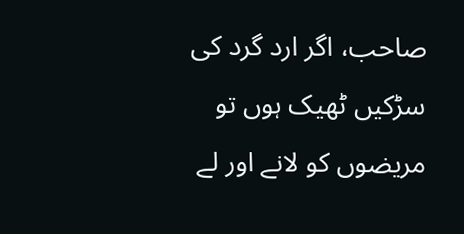صاحب، اگر ارد گرد کی سڑکیں ٹھیک ہوں تو مریضوں کو لانے اور لے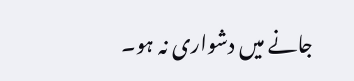جانے میں دشواری نہ ہو۔